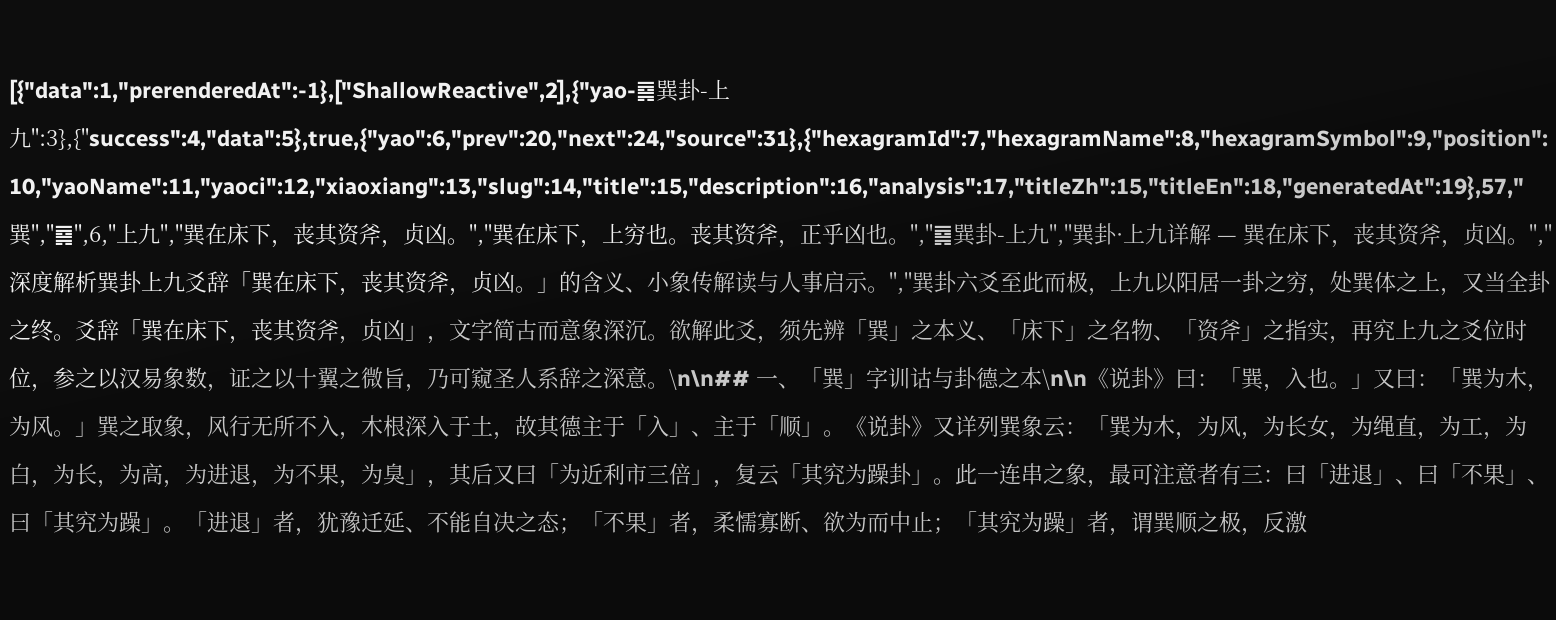[{"data":1,"prerenderedAt":-1},["ShallowReactive",2],{"yao-䷸巽卦-上九":3},{"success":4,"data":5},true,{"yao":6,"prev":20,"next":24,"source":31},{"hexagramId":7,"hexagramName":8,"hexagramSymbol":9,"position":10,"yaoName":11,"yaoci":12,"xiaoxiang":13,"slug":14,"title":15,"description":16,"analysis":17,"titleZh":15,"titleEn":18,"generatedAt":19},57,"巽","䷸",6,"上九","巽在床下，丧其资斧，贞凶。","巽在床下，上穷也。丧其资斧，正乎凶也。","䷸巽卦-上九","巽卦·上九详解 — 巽在床下，丧其资斧，贞凶。","深度解析巽卦上九爻辞「巽在床下，丧其资斧，贞凶。」的含义、小象传解读与人事启示。","巽卦六爻至此而极，上九以阳居一卦之穷，处巽体之上，又当全卦之终。爻辞「巽在床下，丧其资斧，贞凶」，文字简古而意象深沉。欲解此爻，须先辨「巽」之本义、「床下」之名物、「资斧」之指实，再究上九之爻位时位，参之以汉易象数，证之以十翼之微旨，乃可窥圣人系辞之深意。\n\n## 一、「巽」字训诂与卦德之本\n\n《说卦》曰：「巽，入也。」又曰：「巽为木，为风。」巽之取象，风行无所不入，木根深入于土，故其德主于「入」、主于「顺」。《说卦》又详列巽象云：「巽为木，为风，为长女，为绳直，为工，为白，为长，为高，为进退，为不果，为臭」，其后又曰「为近利市三倍」，复云「其究为躁卦」。此一连串之象，最可注意者有三：曰「进退」、曰「不果」、曰「其究为躁」。「进退」者，犹豫迁延、不能自决之态；「不果」者，柔懦寡断、欲为而中止；「其究为躁」者，谓巽顺之极，反激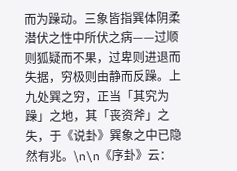而为躁动。三象皆指巽体阴柔潜伏之性中所伏之病——过顺则狐疑而不果，过卑则进退而失据，穷极则由静而反躁。上九处巽之穷，正当「其究为躁」之地，其「丧资斧」之失，于《说卦》巽象之中已隐然有兆。\n\n《序卦》云：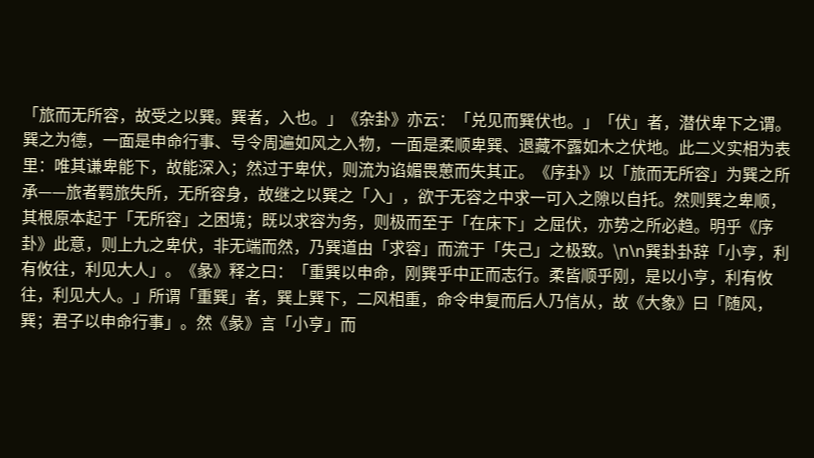「旅而无所容，故受之以巽。巽者，入也。」《杂卦》亦云：「兑见而巽伏也。」「伏」者，潜伏卑下之谓。巽之为德，一面是申命行事、号令周遍如风之入物，一面是柔顺卑巽、退藏不露如木之伏地。此二义实相为表里：唯其谦卑能下，故能深入；然过于卑伏，则流为谄媚畏葸而失其正。《序卦》以「旅而无所容」为巽之所承——旅者羁旅失所，无所容身，故继之以巽之「入」，欲于无容之中求一可入之隙以自托。然则巽之卑顺，其根原本起于「无所容」之困境；既以求容为务，则极而至于「在床下」之屈伏，亦势之所必趋。明乎《序卦》此意，则上九之卑伏，非无端而然，乃巽道由「求容」而流于「失己」之极致。\n\n巽卦卦辞「小亨，利有攸往，利见大人」。《彖》释之曰：「重巽以申命，刚巽乎中正而志行。柔皆顺乎刚，是以小亨，利有攸往，利见大人。」所谓「重巽」者，巽上巽下，二风相重，命令申复而后人乃信从，故《大象》曰「随风，巽；君子以申命行事」。然《彖》言「小亨」而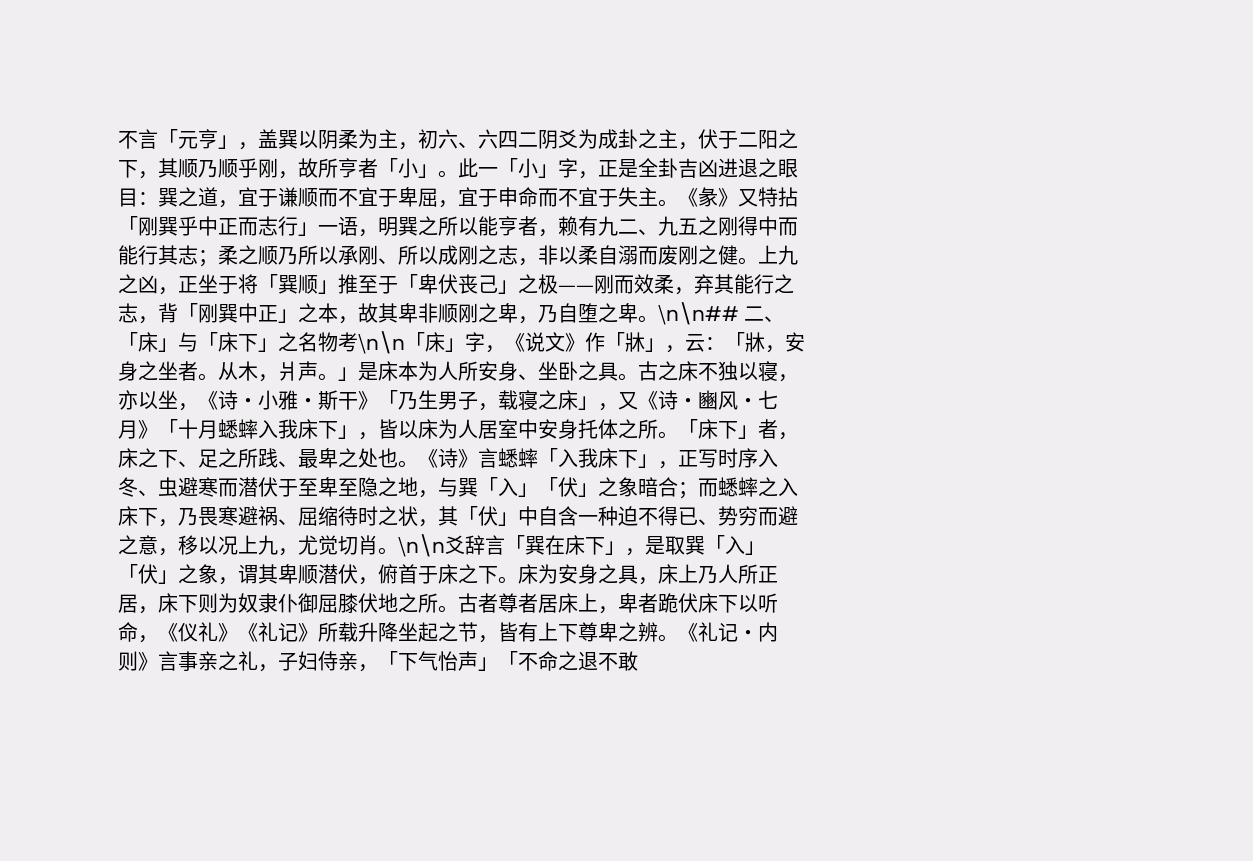不言「元亨」，盖巽以阴柔为主，初六、六四二阴爻为成卦之主，伏于二阳之下，其顺乃顺乎刚，故所亨者「小」。此一「小」字，正是全卦吉凶进退之眼目：巽之道，宜于谦顺而不宜于卑屈，宜于申命而不宜于失主。《彖》又特拈「刚巽乎中正而志行」一语，明巽之所以能亨者，赖有九二、九五之刚得中而能行其志；柔之顺乃所以承刚、所以成刚之志，非以柔自溺而废刚之健。上九之凶，正坐于将「巽顺」推至于「卑伏丧己」之极——刚而效柔，弃其能行之志，背「刚巽中正」之本，故其卑非顺刚之卑，乃自堕之卑。\n\n## 二、「床」与「床下」之名物考\n\n「床」字，《说文》作「牀」，云：「牀，安身之坐者。从木，爿声。」是床本为人所安身、坐卧之具。古之床不独以寝，亦以坐，《诗·小雅·斯干》「乃生男子，载寝之床」，又《诗·豳风·七月》「十月蟋蟀入我床下」，皆以床为人居室中安身托体之所。「床下」者，床之下、足之所践、最卑之处也。《诗》言蟋蟀「入我床下」，正写时序入冬、虫避寒而潜伏于至卑至隐之地，与巽「入」「伏」之象暗合；而蟋蟀之入床下，乃畏寒避祸、屈缩待时之状，其「伏」中自含一种迫不得已、势穷而避之意，移以况上九，尤觉切肖。\n\n爻辞言「巽在床下」，是取巽「入」「伏」之象，谓其卑顺潜伏，俯首于床之下。床为安身之具，床上乃人所正居，床下则为奴隶仆御屈膝伏地之所。古者尊者居床上，卑者跪伏床下以听命，《仪礼》《礼记》所载升降坐起之节，皆有上下尊卑之辨。《礼记·内则》言事亲之礼，子妇侍亲，「下气怡声」「不命之退不敢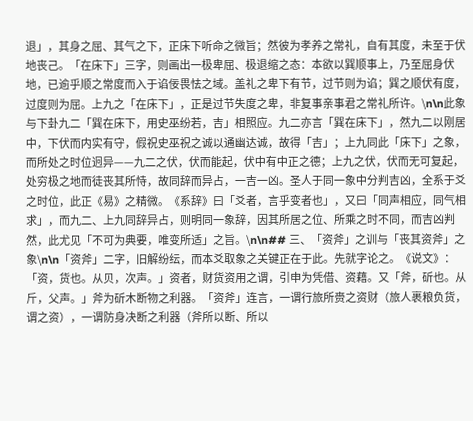退」，其身之屈、其气之下，正床下听命之微旨；然彼为孝养之常礼，自有其度，未至于伏地丧己。「在床下」三字，则画出一极卑屈、极退缩之态：本欲以巽顺事上，乃至屈身伏地，已逾乎顺之常度而入于谄佞畏怯之域。盖礼之卑下有节，过节则为谄；巽之顺伏有度，过度则为屈。上九之「在床下」，正是过节失度之卑，非复事亲事君之常礼所许。\n\n此象与下卦九二「巽在床下，用史巫纷若，吉」相照应。九二亦言「巽在床下」，然九二以刚居中，下伏而内实有守，假祝史巫祝之诚以通幽达诚，故得「吉」；上九同此「床下」之象，而所处之时位迥异——九二之伏，伏而能起，伏中有中正之德；上九之伏，伏而无可复起，处穷极之地而徒丧其所恃，故同辞而异占，一吉一凶。圣人于同一象中分判吉凶，全系于爻之时位，此正《易》之精微。《系辞》曰「爻者，言乎变者也」，又曰「同声相应，同气相求」，而九二、上九同辞异占，则明同一象辞，因其所居之位、所乘之时不同，而吉凶判然，此尤见「不可为典要，唯变所适」之旨。\n\n## 三、「资斧」之训与「丧其资斧」之象\n\n「资斧」二字，旧解纷纭，而本爻取象之关键正在于此。先就字论之。《说文》：「资，货也。从贝，次声。」资者，财货资用之谓，引申为凭借、资藉。又「斧，斫也。从斤，父声。」斧为斫木断物之利器。「资斧」连言，一谓行旅所赍之资财（旅人裹粮负货，谓之资），一谓防身决断之利器（斧所以断、所以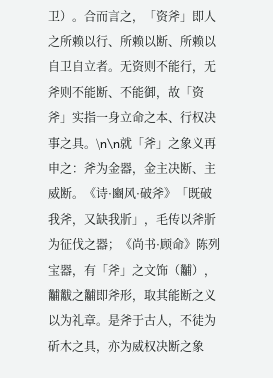卫）。合而言之，「资斧」即人之所赖以行、所赖以断、所赖以自卫自立者。无资则不能行，无斧则不能断、不能御，故「资斧」实指一身立命之本、行权决事之具。\n\n就「斧」之象义再申之：斧为金器，金主决断、主威断。《诗·豳风·破斧》「既破我斧，又缺我斨」，毛传以斧斨为征伐之器；《尚书·顾命》陈列宝器，有「斧」之文饰（黼），黼黻之黼即斧形，取其能断之义以为礼章。是斧于古人，不徒为斫木之具，亦为威权决断之象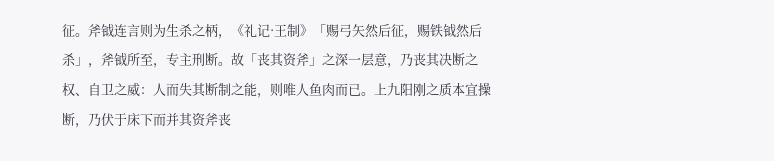征。斧钺连言则为生杀之柄，《礼记·王制》「赐弓矢然后征，赐铁钺然后杀」，斧钺所至，专主刑断。故「丧其资斧」之深一层意，乃丧其决断之权、自卫之威：人而失其断制之能，则唯人鱼肉而已。上九阳刚之质本宜操断，乃伏于床下而并其资斧丧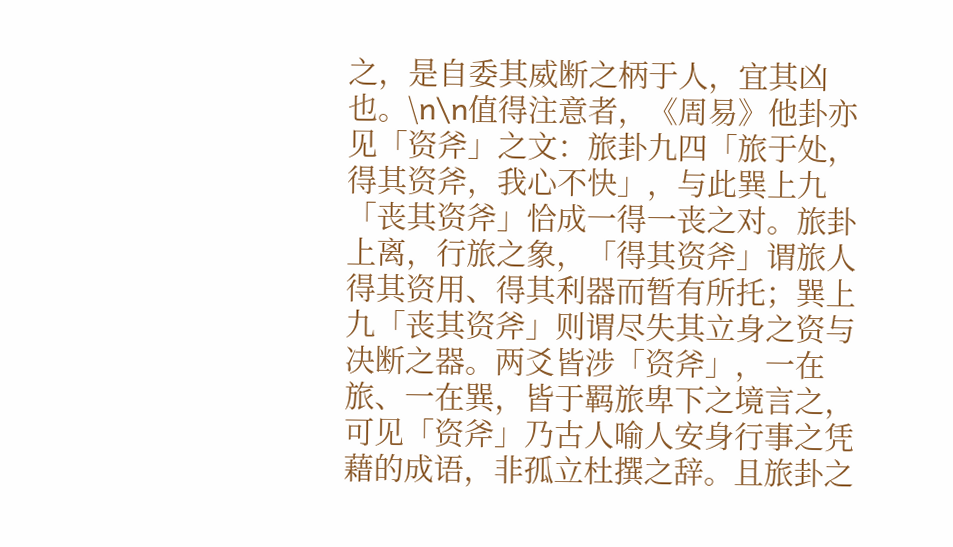之，是自委其威断之柄于人，宜其凶也。\n\n值得注意者，《周易》他卦亦见「资斧」之文：旅卦九四「旅于处，得其资斧，我心不快」，与此巽上九「丧其资斧」恰成一得一丧之对。旅卦上离，行旅之象，「得其资斧」谓旅人得其资用、得其利器而暂有所托；巽上九「丧其资斧」则谓尽失其立身之资与决断之器。两爻皆涉「资斧」，一在旅、一在巽，皆于羁旅卑下之境言之，可见「资斧」乃古人喻人安身行事之凭藉的成语，非孤立杜撰之辞。且旅卦之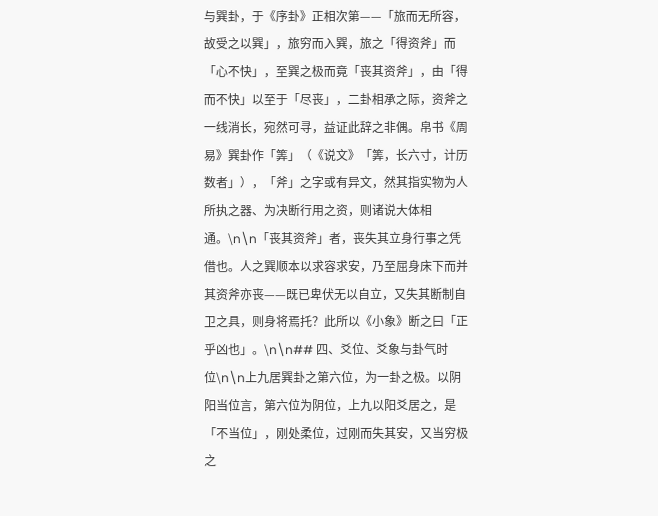与巽卦，于《序卦》正相次第——「旅而无所容，故受之以巽」，旅穷而入巽，旅之「得资斧」而「心不快」，至巽之极而竟「丧其资斧」，由「得而不快」以至于「尽丧」，二卦相承之际，资斧之一线消长，宛然可寻，益证此辞之非偶。帛书《周易》巽卦作「筭」（《说文》「筭，长六寸，计历数者」），「斧」之字或有异文，然其指实物为人所执之器、为决断行用之资，则诸说大体相通。\n\n「丧其资斧」者，丧失其立身行事之凭借也。人之巽顺本以求容求安，乃至屈身床下而并其资斧亦丧——既已卑伏无以自立，又失其断制自卫之具，则身将焉托？此所以《小象》断之曰「正乎凶也」。\n\n## 四、爻位、爻象与卦气时位\n\n上九居巽卦之第六位，为一卦之极。以阴阳当位言，第六位为阴位，上九以阳爻居之，是「不当位」，刚处柔位，过刚而失其安，又当穷极之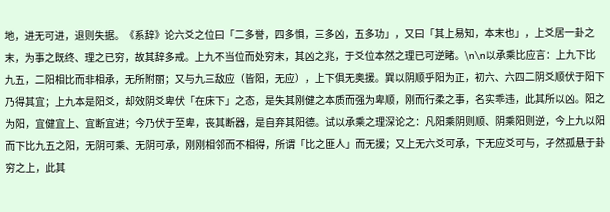地，进无可进，退则失据。《系辞》论六爻之位曰「二多誉，四多惧，三多凶，五多功」，又曰「其上易知，本末也」，上爻居一卦之末，为事之既终、理之已穷，故其辞多戒。上九不当位而处穷末，其凶之兆，于爻位本然之理已可逆睹。\n\n以承乘比应言：上九下比九五，二阳相比而非相承，无所附丽；又与九三敌应（皆阳，无应），上下俱无奥援。巽以阴顺乎阳为正，初六、六四二阴爻顺伏于阳下乃得其宜；上九本是阳爻，却效阴爻卑伏「在床下」之态，是失其刚健之本质而强为卑顺，刚而行柔之事，名实乖违，此其所以凶。阳之为阳，宜健宜上、宜断宜进；今乃伏于至卑，丧其断器，是自弃其阳德。试以承乘之理深论之：凡阳乘阴则顺、阴乘阳则逆，今上九以阳而下比九五之阳，无阴可乘、无阴可承，刚刚相邻而不相得，所谓「比之匪人」而无援；又上无六爻可承，下无应爻可与，孑然孤悬于卦穷之上，此其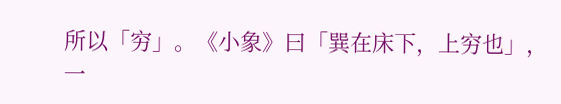所以「穷」。《小象》曰「巽在床下，上穷也」，一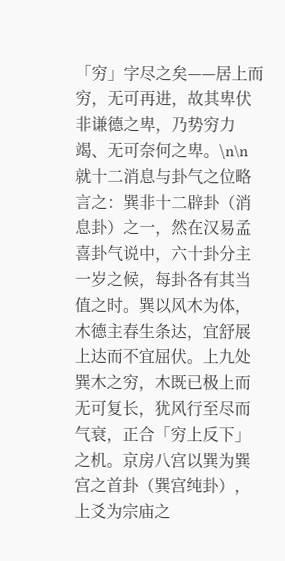「穷」字尽之矣——居上而穷，无可再进，故其卑伏非谦德之卑，乃势穷力竭、无可奈何之卑。\n\n就十二消息与卦气之位略言之：巽非十二辟卦（消息卦）之一，然在汉易孟喜卦气说中，六十卦分主一岁之候，每卦各有其当值之时。巽以风木为体，木德主春生条达，宜舒展上达而不宜屈伏。上九处巽木之穷，木既已极上而无可复长，犹风行至尽而气衰，正合「穷上反下」之机。京房八宫以巽为巽宫之首卦（巽宫纯卦），上爻为宗庙之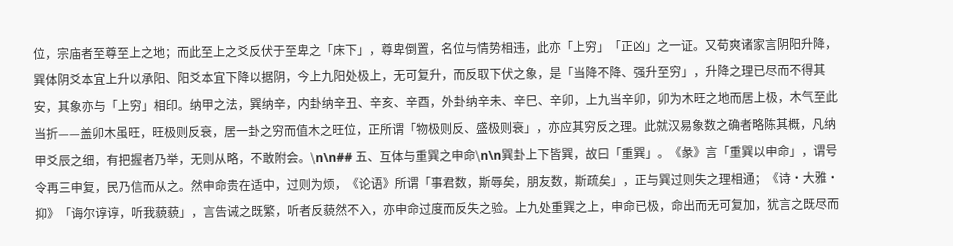位，宗庙者至尊至上之地；而此至上之爻反伏于至卑之「床下」，尊卑倒置，名位与情势相违，此亦「上穷」「正凶」之一证。又荀爽诸家言阴阳升降，巽体阴爻本宜上升以承阳、阳爻本宜下降以据阴，今上九阳处极上，无可复升，而反取下伏之象，是「当降不降、强升至穷」，升降之理已尽而不得其安，其象亦与「上穷」相印。纳甲之法，巽纳辛，内卦纳辛丑、辛亥、辛酉，外卦纳辛未、辛巳、辛卯，上九当辛卯，卯为木旺之地而居上极，木气至此当折——盖卯木虽旺，旺极则反衰，居一卦之穷而值木之旺位，正所谓「物极则反、盛极则衰」，亦应其穷反之理。此就汉易象数之确者略陈其概，凡纳甲爻辰之细，有把握者乃举，无则从略，不敢附会。\n\n## 五、互体与重巽之申命\n\n巽卦上下皆巽，故曰「重巽」。《彖》言「重巽以申命」，谓号令再三申复，民乃信而从之。然申命贵在适中，过则为烦，《论语》所谓「事君数，斯辱矣，朋友数，斯疏矣」，正与巽过则失之理相通；《诗·大雅·抑》「诲尔谆谆，听我藐藐」，言告诫之既繁，听者反藐然不入，亦申命过度而反失之验。上九处重巽之上，申命已极，命出而无可复加，犹言之既尽而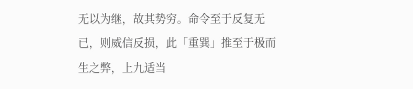无以为继，故其势穷。命令至于反复无已，则威信反损，此「重巽」推至于极而生之弊，上九适当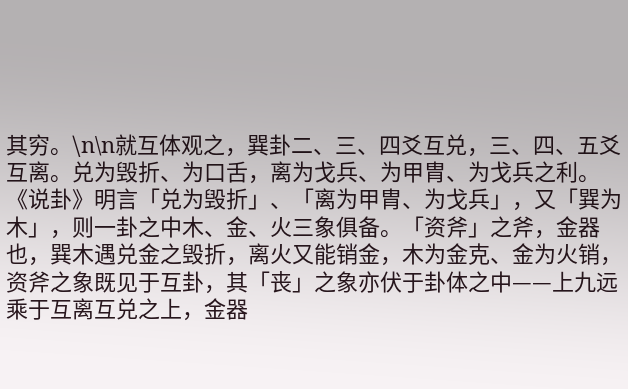其穷。\n\n就互体观之，巽卦二、三、四爻互兑，三、四、五爻互离。兑为毁折、为口舌，离为戈兵、为甲胄、为戈兵之利。《说卦》明言「兑为毁折」、「离为甲胄、为戈兵」，又「巽为木」，则一卦之中木、金、火三象俱备。「资斧」之斧，金器也，巽木遇兑金之毁折，离火又能销金，木为金克、金为火销，资斧之象既见于互卦，其「丧」之象亦伏于卦体之中——上九远乘于互离互兑之上，金器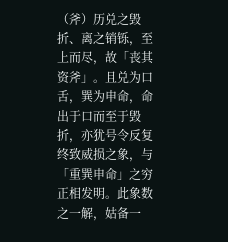（斧）历兑之毁折、离之销铄，至上而尽，故「丧其资斧」。且兑为口舌，巽为申命，命出于口而至于毁折，亦犹号令反复终致威损之象，与「重巽申命」之穷正相发明。此象数之一解，姑备一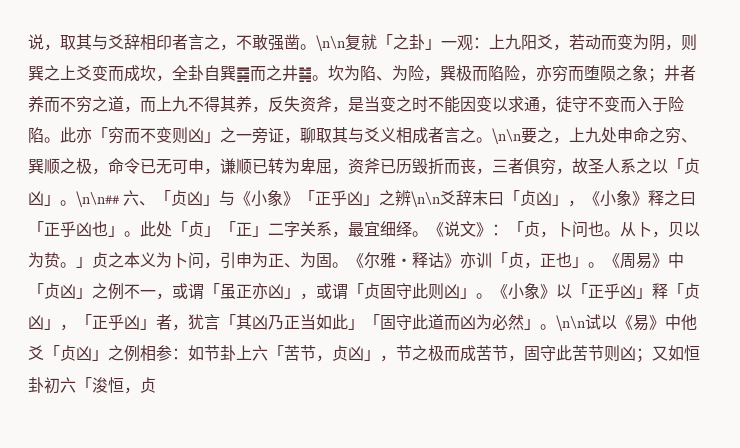说，取其与爻辞相印者言之，不敢强凿。\n\n复就「之卦」一观：上九阳爻，若动而变为阴，则巽之上爻变而成坎，全卦自巽䷸而之井䷯。坎为陷、为险，巽极而陷险，亦穷而堕陨之象；井者养而不穷之道，而上九不得其养，反失资斧，是当变之时不能因变以求通，徒守不变而入于险陷。此亦「穷而不变则凶」之一旁证，聊取其与爻义相成者言之。\n\n要之，上九处申命之穷、巽顺之极，命令已无可申，谦顺已转为卑屈，资斧已历毁折而丧，三者俱穷，故圣人系之以「贞凶」。\n\n## 六、「贞凶」与《小象》「正乎凶」之辨\n\n爻辞末曰「贞凶」，《小象》释之曰「正乎凶也」。此处「贞」「正」二字关系，最宜细绎。《说文》：「贞，卜问也。从卜，贝以为贽。」贞之本义为卜问，引申为正、为固。《尔雅·释诂》亦训「贞，正也」。《周易》中「贞凶」之例不一，或谓「虽正亦凶」，或谓「贞固守此则凶」。《小象》以「正乎凶」释「贞凶」，「正乎凶」者，犹言「其凶乃正当如此」「固守此道而凶为必然」。\n\n试以《易》中他爻「贞凶」之例相参：如节卦上六「苦节，贞凶」，节之极而成苦节，固守此苦节则凶；又如恒卦初六「浚恒，贞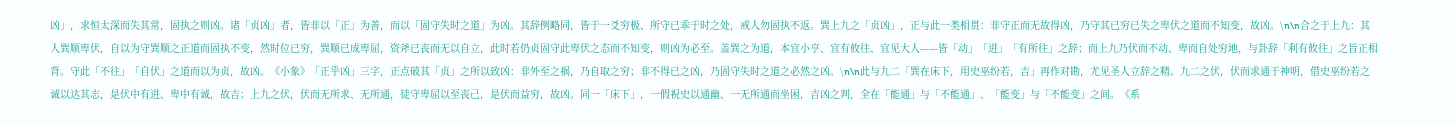凶」，求恒太深而失其常，固执之则凶。诸「贞凶」者，皆非以「正」为善，而以「固守失时之道」为凶。其辞例略同，皆于一爻穷极、所守已乖于时之处，戒人勿固执不返。巽上九之「贞凶」，正与此一类相贯：非守正而无故得凶，乃守其已穷已失之卑伏之道而不知变，故凶。\n\n合之于上九：其人巽顺卑伏，自以为守巽顺之正道而固执不变，然时位已穷，巽顺已成卑屈，资斧已丧而无以自立，此时若仍贞固守此卑伏之态而不知变，则凶为必至。盖巽之为道，本宜小亨、宜有攸往、宜见大人——皆「动」「进」「有所往」之辞；而上九乃伏而不动、卑而自处穷地，与卦辞「利有攸往」之旨正相背。守此「不往」「自伏」之道而以为贞，故凶。《小象》「正乎凶」三字，正点破其「贞」之所以致凶：非外至之祸，乃自取之穷；非不得已之凶，乃固守失时之道之必然之凶。\n\n此与九二「巽在床下，用史巫纷若，吉」再作对勘，尤见圣人立辞之精。九二之伏，伏而求通于神明，借史巫纷若之诚以达其志，是伏中有进、卑中有诚，故吉；上九之伏，伏而无所求、无所通，徒守卑屈以至丧己，是伏而益穷，故凶。同一「床下」，一假祝史以通幽、一无所通而坐困，吉凶之判，全在「能通」与「不能通」、「能变」与「不能变」之间。《系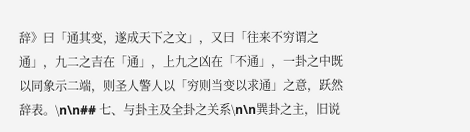辞》曰「通其变，遂成天下之文」，又曰「往来不穷谓之通」，九二之吉在「通」，上九之凶在「不通」，一卦之中既以同象示二端，则圣人警人以「穷则当变以求通」之意，跃然辞表。\n\n## 七、与卦主及全卦之关系\n\n巽卦之主，旧说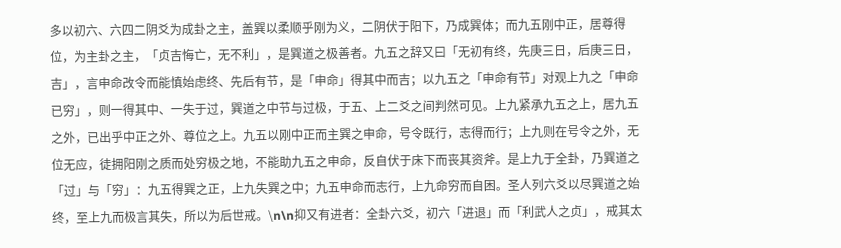多以初六、六四二阴爻为成卦之主，盖巽以柔顺乎刚为义，二阴伏于阳下，乃成巽体；而九五刚中正，居尊得位，为主卦之主，「贞吉悔亡，无不利」，是巽道之极善者。九五之辞又曰「无初有终，先庚三日，后庚三日，吉」，言申命改令而能慎始虑终、先后有节，是「申命」得其中而吉；以九五之「申命有节」对观上九之「申命已穷」，则一得其中、一失于过，巽道之中节与过极，于五、上二爻之间判然可见。上九紧承九五之上，居九五之外，已出乎中正之外、尊位之上。九五以刚中正而主巽之申命，号令既行，志得而行；上九则在号令之外，无位无应，徒拥阳刚之质而处穷极之地，不能助九五之申命，反自伏于床下而丧其资斧。是上九于全卦，乃巽道之「过」与「穷」：九五得巽之正，上九失巽之中；九五申命而志行，上九命穷而自困。圣人列六爻以尽巽道之始终，至上九而极言其失，所以为后世戒。\n\n抑又有进者：全卦六爻，初六「进退」而「利武人之贞」，戒其太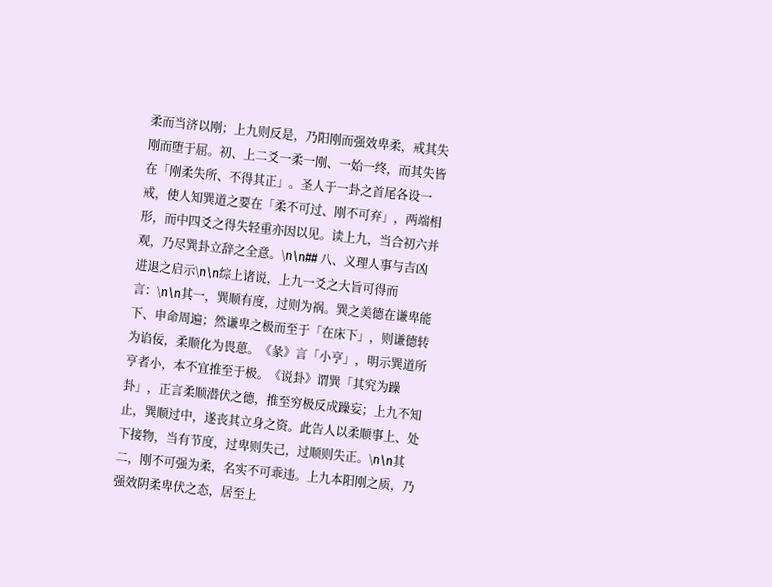柔而当济以刚；上九则反是，乃阳刚而强效卑柔，戒其失刚而堕于屈。初、上二爻一柔一刚、一始一终，而其失皆在「刚柔失所、不得其正」。圣人于一卦之首尾各设一戒，使人知巽道之要在「柔不可过、刚不可弃」，两端相形，而中四爻之得失轻重亦因以见。读上九，当合初六并观，乃尽巽卦立辞之全意。\n\n## 八、义理人事与吉凶进退之启示\n\n综上诸说，上九一爻之大旨可得而言：\n\n其一，巽顺有度，过则为祸。巽之美德在谦卑能下、申命周遍；然谦卑之极而至于「在床下」，则谦德转为谄佞，柔顺化为畏葸。《彖》言「小亨」，明示巽道所亨者小，本不宜推至于极。《说卦》谓巽「其究为躁卦」，正言柔顺潜伏之德，推至穷极反成躁妄；上九不知止，巽顺过中，遂丧其立身之资。此告人以柔顺事上、处下接物，当有节度，过卑则失己，过顺则失正。\n\n其二，刚不可强为柔，名实不可乖违。上九本阳刚之质，乃强效阴柔卑伏之态，居至上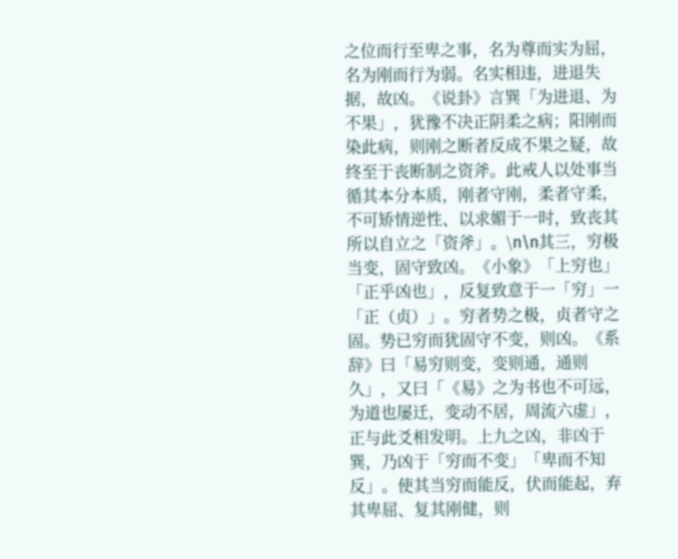之位而行至卑之事，名为尊而实为屈，名为刚而行为弱。名实相违，进退失据，故凶。《说卦》言巽「为进退、为不果」，犹豫不决正阴柔之病；阳刚而染此病，则刚之断者反成不果之疑，故终至于丧断制之资斧。此戒人以处事当循其本分本质，刚者守刚，柔者守柔，不可矫情逆性、以求媚于一时，致丧其所以自立之「资斧」。\n\n其三，穷极当变，固守致凶。《小象》「上穷也」「正乎凶也」，反复致意于一「穷」一「正（贞）」。穷者势之极，贞者守之固。势已穷而犹固守不变，则凶。《系辞》曰「易穷则变，变则通，通则久」，又曰「《易》之为书也不可远，为道也屡迁，变动不居，周流六虚」，正与此爻相发明。上九之凶，非凶于巽，乃凶于「穷而不变」「卑而不知反」。使其当穷而能反，伏而能起，弃其卑屈、复其刚健，则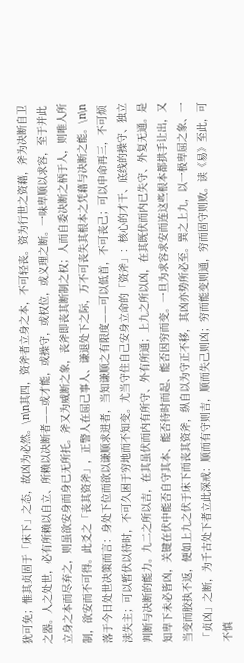犹可免；惟其贞固于「床下」之态，故凶为必然。\n\n其四，资斧者立身之本，不可轻丧。资为行世之资藉，斧为决断自卫之器。人之处世，必有所赖以自立、所赖以决断者——或才能，或操守，或权位，或义理之断。一味卑顺以求容，至于并此立身之本而尽弃之，则虽欲安身而身已无所托。斧又为威断之象，丧斧即丧其断制之权；人而自委决断之柄于人，则唯人所制，欲安而不可得。此爻之「丧其资斧」，正警人在屈己事人、谦退处下之际，万不可丧失其根本之凭藉与决断之能。\n\n落于今日处世决策而言：身处下位而欲以谦顺求进者，当知谦顺之有限度——可以低首，不可丧己；可以申命再三，不可烦渎失主；可以暂伏以待时，不可久困于穷地而不知变。尤当守住自己安身立命的「资斧」：核心的才干、底线的操守、独立判断与决断的能力。九二之所以吉，在其虽伏而内有所守、外有所通；上九之所以凶，在其既伏而内已失守、外复无通。是知卑下未必皆凶，关键在伏中能否自守其本、能否待时而起、能否因穷而变。一旦为求容求安而连这些根本都拱手让出，又当变而胶执不返，便如上九之伏于床下而丧其资斧，纵自以为守正不移，其凶亦势所必至。巽之上九，以一极卑屈之象、一「贞凶」之断，为千古处下者立此深戒：顺而有守则吉，顺而失己则凶；穷而能变则通，穷而固守则败。读《易》至此，可不慎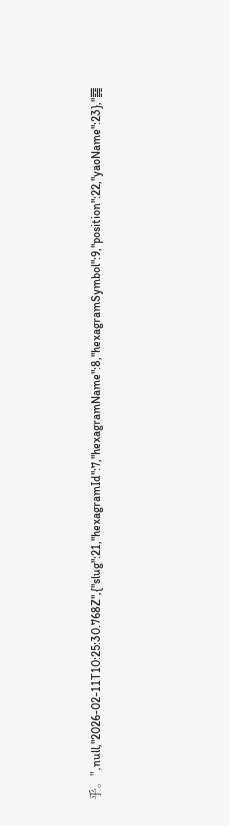乎。",null,"2026-02-11T10:25:30.768Z",{"slug":21,"hexagramId":7,"hexagramName":8,"hexagramSymbol":9,"position":22,"yaoName":23},"䷸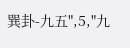巽卦-九五",5,"九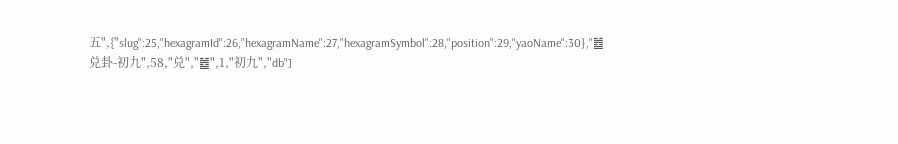五",{"slug":25,"hexagramId":26,"hexagramName":27,"hexagramSymbol":28,"position":29,"yaoName":30},"䷹兑卦-初九",58,"兑","䷹",1,"初九","db"]